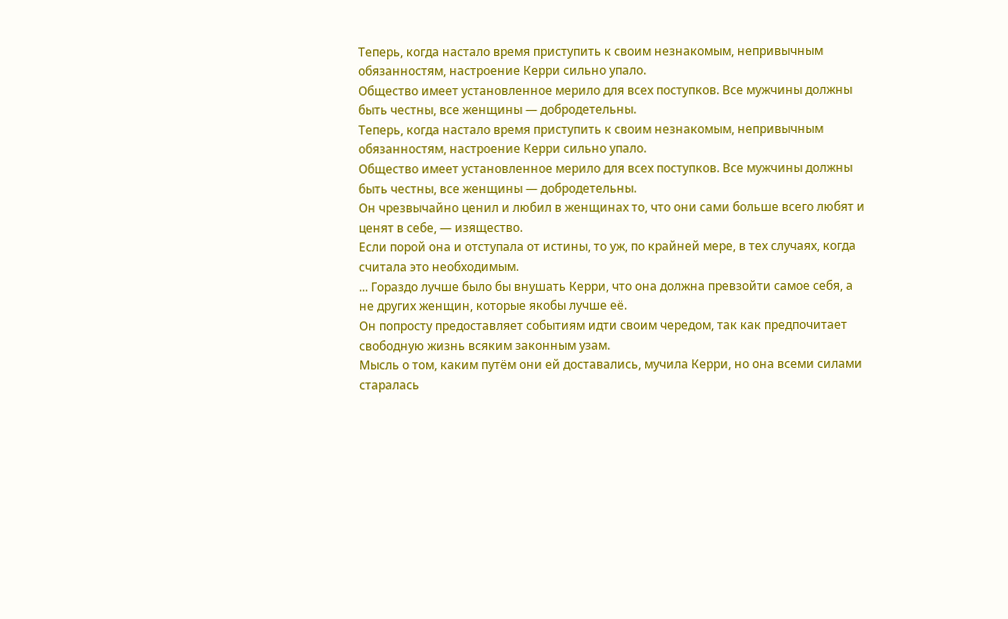Теперь, когда настало время приступить к своим незнакомым, непривычным обязанностям, настроение Керри сильно упало.
Общество имеет установленное мерило для всех поступков. Все мужчины должны быть честны, все женщины — добродетельны.
Теперь, когда настало время приступить к своим незнакомым, непривычным обязанностям, настроение Керри сильно упало.
Общество имеет установленное мерило для всех поступков. Все мужчины должны быть честны, все женщины — добродетельны.
Он чрезвычайно ценил и любил в женщинах то, что они сами больше всего любят и ценят в себе, — изящество.
Если порой она и отступала от истины, то уж, по крайней мере, в тех случаях, когда считала это необходимым.
... Гораздо лучше было бы внушать Керри, что она должна превзойти самое себя, а не других женщин, которые якобы лучше её.
Он попросту предоставляет событиям идти своим чередом, так как предпочитает свободную жизнь всяким законным узам.
Мысль о том, каким путём они ей доставались, мучила Керри, но она всеми силами старалась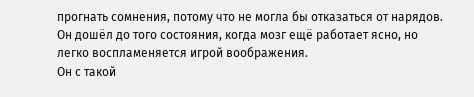прогнать сомнения, потому что не могла бы отказаться от нарядов.
Он дошёл до того состояния, когда мозг ещё работает ясно, но легко воспламеняется игрой воображения.
Он с такой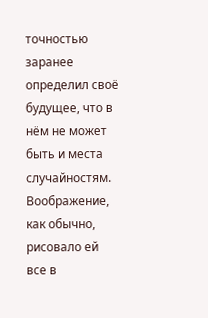точностью заранее определил своё будущее, что в нём не может быть и места случайностям.
Воображение, как обычно, рисовало ей все в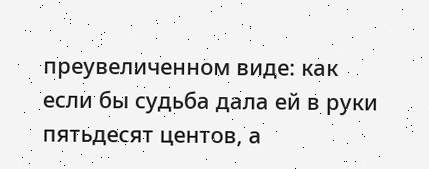преувеличенном виде: как если бы судьба дала ей в руки пятьдесят центов, а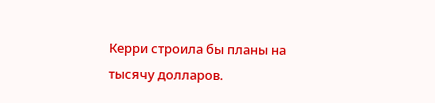Керри строила бы планы на тысячу долларов.